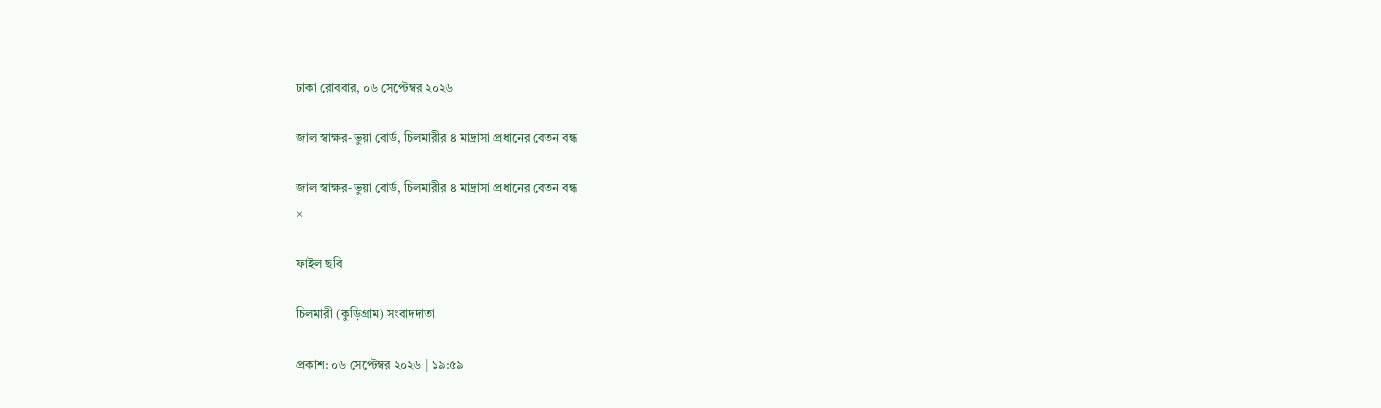ঢাকা রোববার, ০৬ সেপ্টেম্বর ২০২৬

জাল স্বাক্ষর-ভুয়া বোর্ড, চিলমারীর ৪ মাদ্রাসা প্রধানের বেতন বন্ধ

জাল স্বাক্ষর-ভুয়া বোর্ড, চিলমারীর ৪ মাদ্রাসা প্রধানের বেতন বন্ধ
×

ফাইল ছবি

চিলমারী (কুড়িগ্রাম) সংবাদদাতা

প্রকাশ: ০৬ সেপ্টেম্বর ২০২৬ | ১৯:৫৯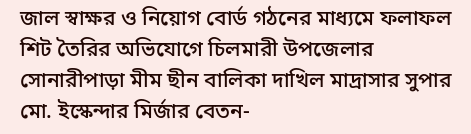জাল স্বাক্ষর ও নিয়োগ বোর্ড গঠনের মাধ্যমে ফলাফল শিট তৈরির অভিযোগে চিলমারী উপজেলার সোনারীপাড়া মীম ছীন বালিকা দাখিল মাদ্রাসার সুপার মো. ইস্কেন্দার মির্জার বেতন-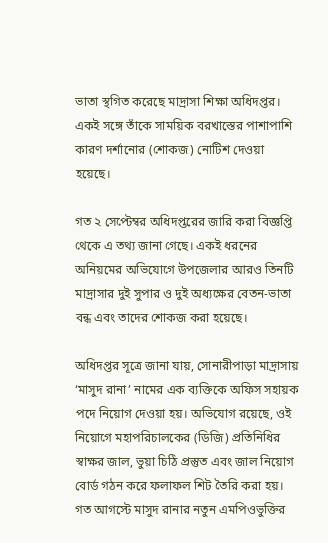ভাতা স্থগিত করেছে মাদ্রাসা শিক্ষা অধিদপ্তর। একই সঙ্গে তাঁকে সাময়িক বরখাস্তের পাশাপাশি কারণ দর্শানোর (শোকজ) নোটিশ দেওয়া হয়েছে।

গত ২ সেপ্টেম্বর অধিদপ্তরের জারি করা বিজ্ঞপ্তি থেকে এ তথ্য জানা গেছে। একই ধরনের অনিয়মের অভিযোগে উপজেলার আরও তিনটি মাদ্রাসার দুই সুপার ও দুই অধ্যক্ষের বেতন-ভাতা বন্ধ এবং তাদের শোকজ করা হয়েছে।

অধিদপ্তর সূত্রে জানা যায়, সোনারীপাড়া মাদ্রাসায় ‘মাসুদ রানা’ নামের এক ব্যক্তিকে অফিস সহায়ক পদে নিয়োগ দেওয়া হয়। অভিযোগ রয়েছে, ওই নিয়োগে মহাপরিচালকের (ডিজি) প্রতিনিধির স্বাক্ষর জাল, ভুয়া চিঠি প্রস্তুত এবং জাল নিয়োগ বোর্ড গঠন করে ফলাফল শিট তৈরি করা হয়। গত আগস্টে মাসুদ রানার নতুন এমপিওভুক্তির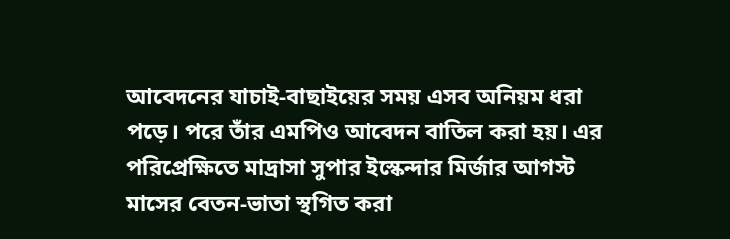আবেদনের যাচাই-বাছাইয়ের সময় এসব অনিয়ম ধরা পড়ে। পরে তাঁর এমপিও আবেদন বাতিল করা হয়। এর পরিপ্রেক্ষিতে মাদ্রাসা সুপার ইস্কেন্দার মির্জার আগস্ট মাসের বেতন-ভাতা স্থগিত করা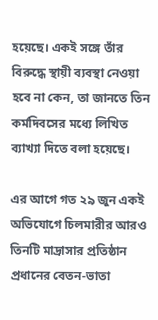হয়েছে। একই সঙ্গে তাঁর বিরুদ্ধে স্থায়ী ব্যবস্থা নেওয়া হবে না কেন, তা জানতে তিন কর্মদিবসের মধ্যে লিখিত ব্যাখ্যা দিতে বলা হয়েছে।

এর আগে গত ২৯ জুন একই অভিযোগে চিলমারীর আরও তিনটি মাদ্রাসার প্রতিষ্ঠান প্রধানের বেতন-ভাতা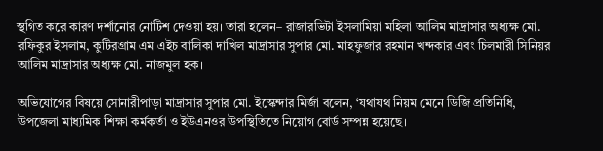স্থগিত করে কারণ দর্শানোর নোটিশ দেওয়া হয়। তারা হলেন– রাজারভিটা ইসলামিয়া মহিলা আলিম মাদ্রাসার অধ্যক্ষ মো. রফিকুর ইসলাম, কুটিরগ্রাম এম এইচ বালিকা দাখিল মাদ্রাসার সুপার মো. মাহফুজার রহমান খন্দকার এবং চিলমারী সিনিয়র আলিম মাদ্রাসার অধ্যক্ষ মো. নাজমুল হক।

অভিযোগের বিষয়ে সোনারীপাড়া মাদ্রাসার সুপার মো. ইস্কেন্দার মির্জা বলেন, ‘যথাযথ নিয়ম মেনে ডিজি প্রতিনিধি, উপজেলা মাধ্যমিক শিক্ষা কর্মকর্তা ও ইউএনওর উপস্থিতিতে নিয়োগ বোর্ড সম্পন্ন হয়েছে।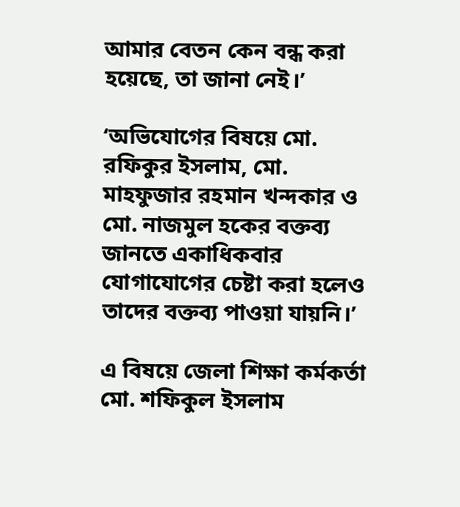আমার বেতন কেন বন্ধ করা হয়েছে, তা জানা নেই।’

‘অভিযোগের বিষয়ে মো. রফিকুর ইসলাম, মো. মাহফুজার রহমান খন্দকার ও মো. নাজমুল হকের বক্তব্য জানতে একাধিকবার যোগাযোগের চেষ্টা করা হলেও তাদের বক্তব্য পাওয়া যায়নি।’

এ বিষয়ে জেলা শিক্ষা কর্মকর্তা মো. শফিকুল ইসলাম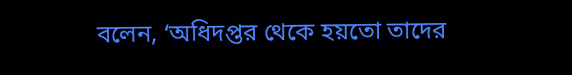বলেন, ‘অধিদপ্তর থেকে হয়তো তাদের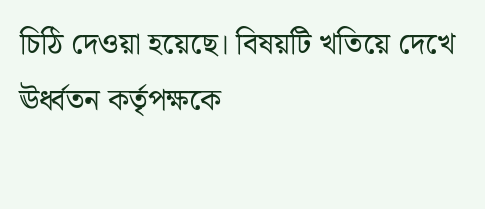চিঠি দেওয়া হয়েছে। বিষয়টি খতিয়ে দেখে ঊর্ধ্বতন কর্তৃপক্ষকে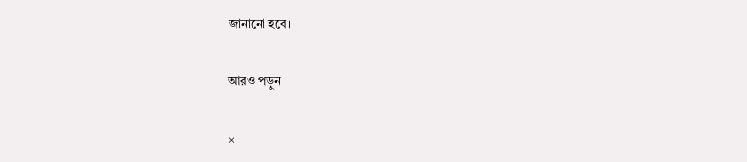জানানো হবে।

আরও পড়ুন

×